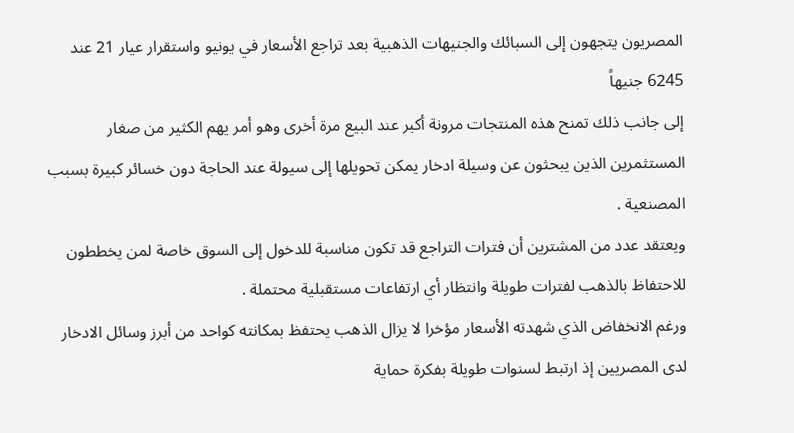المصريون يتجهون إلى السبائك والجنيهات الذهبية بعد تراجع الأسعار في يونيو واستقرار عيار 21 عند 6245 جنيهاً
إلى جانب ذلك تمنح هذه المنتجات مرونة أكبر عند البيع مرة أخرى وهو أمر يهم الكثير من صغار المستثمرين الذين يبحثون عن وسيلة ادخار يمكن تحويلها إلى سيولة عند الحاجة دون خسائر كبيرة بسبب المصنعية .
ويعتقد عدد من المشترين أن فترات التراجع قد تكون مناسبة للدخول إلى السوق خاصة لمن يخططون للاحتفاظ بالذهب لفترات طويلة وانتظار أي ارتفاعات مستقبلية محتملة .
ورغم الانخفاض الذي شهدته الأسعار مؤخرا لا يزال الذهب يحتفظ بمكانته كواحد من أبرز وسائل الادخار لدى المصريين إذ ارتبط لسنوات طويلة بفكرة حماية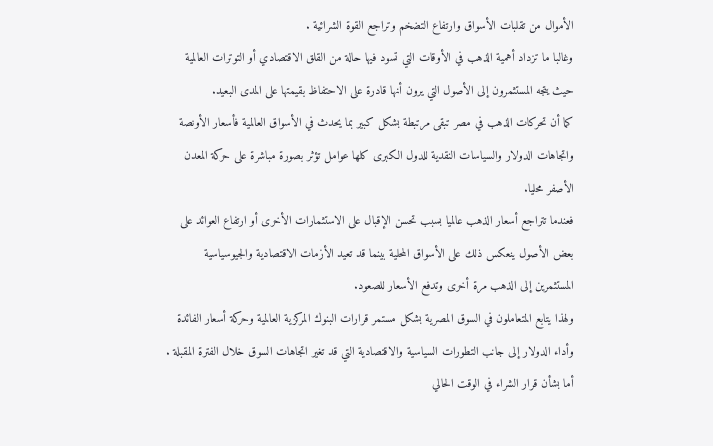الأموال من تقلبات الأسواق وارتفاع التضخم وتراجع القوة الشرائية .
وغالبا ما تزداد أهمية الذهب في الأوقات التي تسود فيها حالة من القلق الاقتصادي أو التوترات العالمية حيث يتجه المستثمرون إلى الأصول التي يرون أنها قادرة على الاحتفاظ بقيمتها على المدى البعيد.
كما أن تحركات الذهب في مصر تبقى مرتبطة بشكل كبير بما يحدث في الأسواق العالمية فأسعار الأونصة واتجاهات الدولار والسياسات النقدية للدول الكبرى كلها عوامل تؤثر بصورة مباشرة على حركة المعدن الأصفر محليا.
فعندما تتراجع أسعار الذهب عالميا بسبب تحسن الإقبال على الاستثمارات الأخرى أو ارتفاع العوائد على بعض الأصول ينعكس ذلك على الأسواق المحلية بينما قد تعيد الأزمات الاقتصادية والجيوسياسية المستثمرين إلى الذهب مرة أخرى وتدفع الأسعار للصعود.
ولهذا يتابع المتعاملون في السوق المصرية بشكل مستمر قرارات البنوك المركزية العالمية وحركة أسعار الفائدة وأداء الدولار إلى جانب التطورات السياسية والاقتصادية التي قد تغير اتجاهات السوق خلال الفترة المقبلة .
أما بشأن قرار الشراء في الوقت الحالي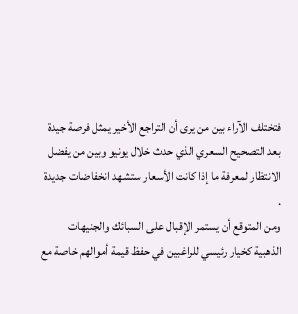فتختلف الآراء بين من يرى أن التراجع الأخير يمثل فرصة جيدة بعد التصحيح السعري الذي حدث خلال يونيو وبين من يفضل الانتظار لمعرفة ما إذا كانت الأسعار ستشهد انخفاضات جديدة .
ومن المتوقع أن يستمر الإقبال على السبائك والجنيهات الذهبية كخيار رئيسي للراغبين في حفظ قيمة أموالهم خاصة مع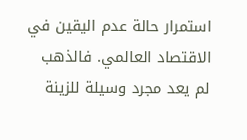استمرار حالة عدم اليقين في الاقتصاد العالمي. فالذهب لم يعد مجرد وسيلة للزينة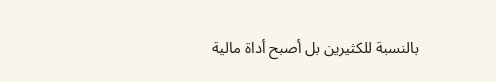بالنسبة للكثيرين بل أصبح أداة مالية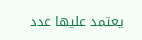يعتمد عليها عدد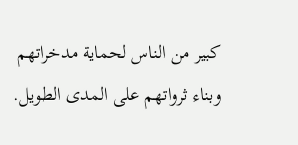كبير من الناس لحماية مدخراتهم وبناء ثرواتهم على المدى الطويل.